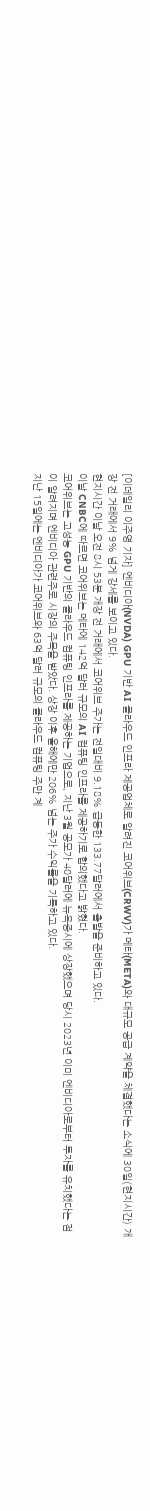[이데일리 이주영 기자] 엔비디아(NVDA) GPU 기반 AI 클라우드 인프라 제공업체로 알려진 코어위브(CRWV)가 메타(META)와 대규모 공급 계약을 체결했다는 소식에 30일(현지시간) 개장 전 거래에서 9% 넘게 강세를 보이고 있다.
현지시간 이날 오전 8시 53분 개장 전 거래에서 코어위브 주가는 전일대비 9.18% 급등한 133.77달러에서 출발을 준비하고 있다.
이날 CNBC에 따르면 코어위브는 메타에 142억 달러 규모의 AI 컴퓨팅 인프라를 제공하기로 합의했다고 밝혔다.
코어위브는 고성능 GPU 기반의 클라우드 컴퓨팅 인프라를 제공하는 기업으로, 지난 3월 공모가 40달러에 뉴욕증시에 상장했으며 당시 2023년 이미 엔비디아로부터 투자를 유치했다는 점이 알려지며 엔비디아 관련주로 시장의 주목을 받았다. 상장 이후 올해에만 206% 넘는 주가 수익률을 기록하고 있다.
지난 15일에는 엔비디아가 코어위브와 63억 달러 규모의 클라우드 컴퓨팅 주만 계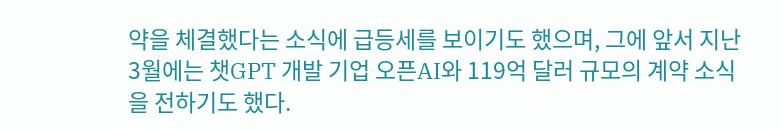약을 체결했다는 소식에 급등세를 보이기도 했으며, 그에 앞서 지난 3월에는 챗GPT 개발 기업 오픈AI와 119억 달러 규모의 계약 소식을 전하기도 했다.